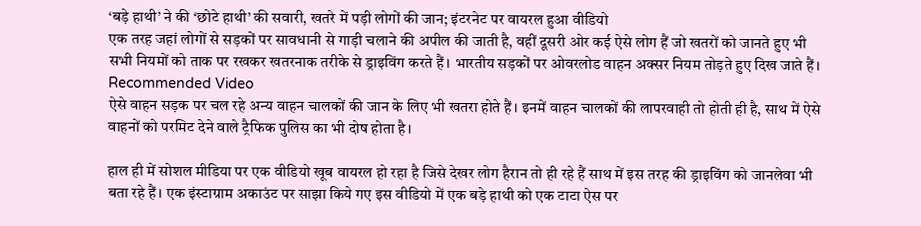‘बड़े हाथी’ ने की ‘छोटे हाथी’ की सवारी, खतरे में पड़ी लोगों की जान; इंटरनेट पर वायरल हुआ वीडियो
एक तरह जहां लोगों से सड़कों पर सावधानी से गाड़ी चलाने की अपील की जाती है, वहीं दूसरी ओर कई ऐसे लोग हैं जो खतरों को जानते हुए भी सभी नियमों को ताक पर रखकर खतरनाक तरीके से ड्राइविंग करते हैं। भारतीय सड़कों पर ओवरलोड वाहन अक्सर नियम तोड़ते हुए दिख जाते हैं।
Recommended Video
ऐसे वाहन सड़क पर चल रहे अन्य वाहन चालकों की जान के लिए भी खतरा होते हैं। इनमें वाहन चालकों की लापरवाही तो होती ही है, साथ में ऐसे वाहनों को परमिट देने वाले ट्रैफिक पुलिस का भी दोष होता है।

हाल ही में सोशल मीडिया पर एक वीडियो खूब वायरल हो रहा है जिसे देखर लोग हैरान तो ही रहे हैं साथ में इस तरह की ड्राइविंग को जानलेवा भी बता रहे हैं। एक इंस्टाग्राम अकाउंट पर साझा किये गए इस वीडियो में एक बड़े हाथी को एक टाटा ऐस पर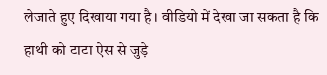लेजाते हुए दिखाया गया है। वीडियो में देखा जा सकता है कि हाथी को टाटा ऐस से जुड़े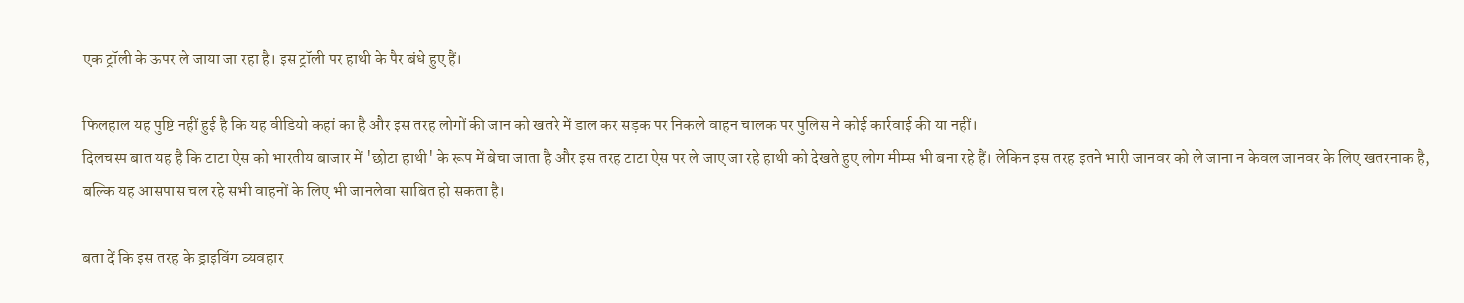एक ट्रॉली के ऊपर ले जाया जा रहा है। इस ट्रॉली पर हाथी के पैर बंधे हुए हैं।

फिलहाल यह पुष्टि नहीं हुई है कि यह वीडियो कहां का है और इस तरह लोगों की जान को खतरे में डाल कर सड़क पर निकले वाहन चालक पर पुलिस ने कोई कार्रवाई की या नहीं।
दिलचस्प बात यह है कि टाटा ऐस को भारतीय बाजार में 'छोटा हाथी' के रूप में बेचा जाता है और इस तरह टाटा ऐस पर ले जाए जा रहे हाथी को देखते हुए लोग मीम्स भी बना रहे हैं। लेकिन इस तरह इतने भारी जानवर को ले जाना न केवल जानवर के लिए खतरनाक है, बल्कि यह आसपास चल रहे सभी वाहनों के लिए भी जानलेवा साबित हो सकता है।

बता दें कि इस तरह के ड्राइविंग व्यवहार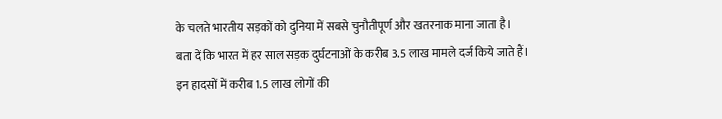के चलते भारतीय सड़कों को दुनिया में सबसे चुनौतीपूर्ण और खतरनाक माना जाता है। बता दें कि भारत में हर साल सड़क दुर्घटनाओं के करीब 3.5 लाख मामले दर्ज किये जाते हैं। इन हादसों में करीब 1.5 लाख लोगों की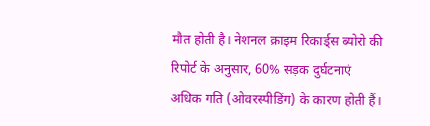मौत होती है। नेशनल क्राइम रिकार्ड्स ब्योरो की रिपोर्ट के अनुसार, 60% सड़क दुर्घटनाएं अधिक गति (ओवरस्पीडिंग) के कारण होती हैं।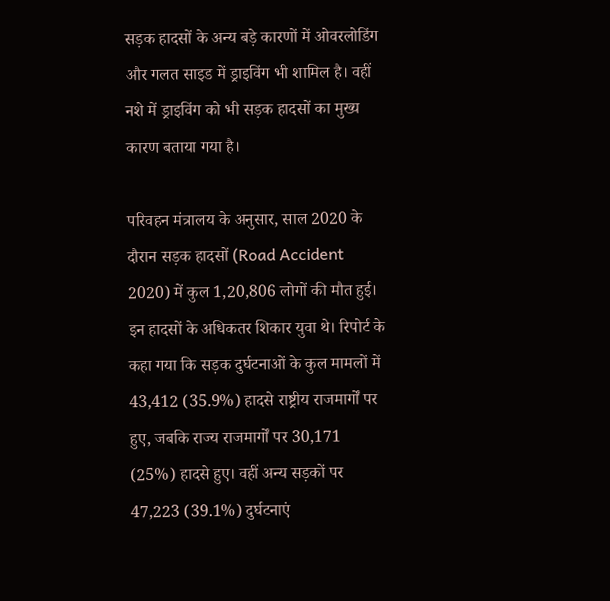सड़क हादसों के अन्य बड़े कारणों में ओवरलोडिंग और गलत साइड में ड्राइविंग भी शामिल है। वहीं नशे में ड्राइविंग को भी सड़क हादसों का मुख्य कारण बताया गया है।

परिवहन मंत्रालय के अनुसार, साल 2020 के दौरान सड़क हादसों (Road Accident 2020) में कुल 1,20,806 लोगों की मौत हुई। इन हादसों के अधिकतर शिकार युवा थे। रिपोर्ट के कहा गया कि सड़क दुर्घटनाओं के कुल मामलों में 43,412 (35.9%) हादसे राष्ट्रीय राजमार्गों पर हुए, जबकि राज्य राजमार्गों पर 30,171 (25%) हादसे हुए। वहीं अन्य सड़कों पर 47,223 (39.1%) दुर्घटनाएं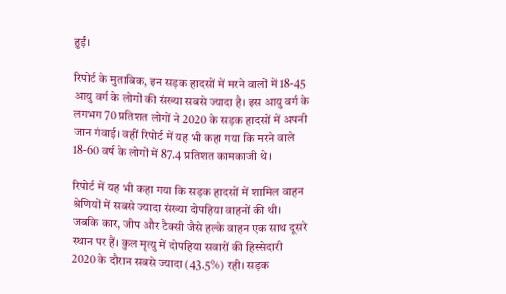हुईं।

रिपोर्ट के मुताबिक, इन सड़क हादसों में मरने वालों में 18-45 आयु वर्ग के लोगों की संख्या सबसे ज्यादा है। इस आयु वर्ग के लगभग 70 प्रतिशत लोगों ने 2020 के सड़क हादसों में अपनी जान गंवाई। वहीं रिपोर्ट में यह भी कहा गया कि मरने वाले 18-60 वर्ष के लोगों में 87.4 प्रतिशत कामकाजी थे।

रिपोर्ट में यह भी कहा गया कि सड़क हादसों में शामिल वाहन श्रेणियों में सबसे ज्यादा संख्या दोपहिया वाहनों की थी। जबकि कार, जीप और टैक्सी जैसे हल्के वाहन एक साथ दूसरे स्थान पर हैं। कुल मृत्यु में दोपहिया सवारों की हिस्सेदारी 2020 के दौरान सबसे ज्यादा (43.5%) रही। सड़क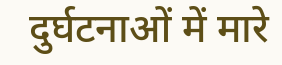दुर्घटनाओं में मारे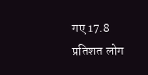गए 17.8 प्रतिशत लोग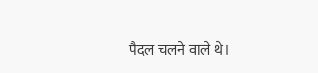पैदल चलने वाले थे।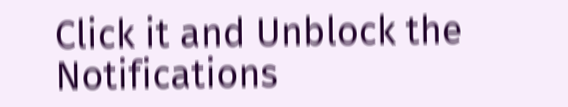Click it and Unblock the Notifications